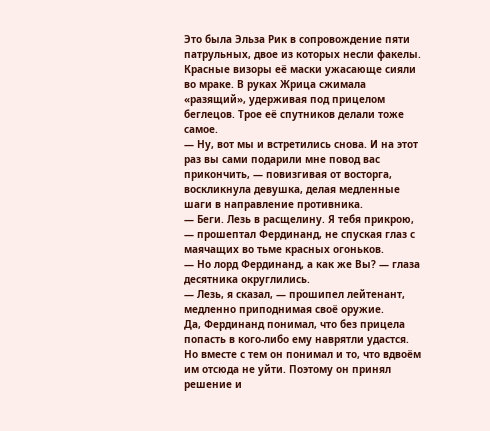Это была Эльза Рик в сопровождение пяти патрульных, двое из которых несли факелы. Красные визоры её маски ужасающе сияли во мраке. В руках Жрица сжимала «разящий», удерживая под прицелом беглецов. Трое её спутников делали тоже самое.
— Ну, вот мы и встретились снова. И на этот раз вы сами подарили мне повод вас прикончить, — повизгивая от восторга, воскликнула девушка, делая медленные шаги в направление противника.
— Беги. Лезь в расщелину. Я тебя прикрою, — прошептал Фердинанд, не спуская глаз с маячащих во тьме красных огоньков.
— Но лорд Фердинанд, а как же Вы? — глаза десятника округлились.
— Лезь, я сказал, — прошипел лейтенант, медленно приподнимая своё оружие.
Да, Фердинанд понимал, что без прицела попасть в кого-либо ему наврятли удастся. Но вместе с тем он понимал и то, что вдвоём им отсюда не уйти. Поэтому он принял решение и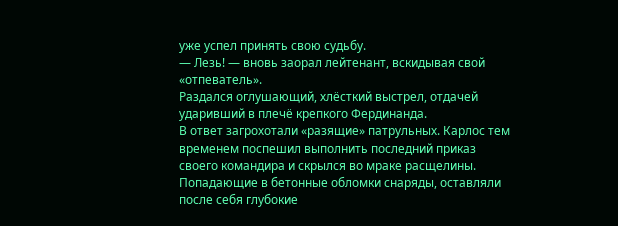уже успел принять свою судьбу.
— Лезь! — вновь заорал лейтенант, вскидывая свой «отпеватель».
Раздался оглушающий, хлёсткий выстрел, отдачей ударивший в плечё крепкого Фердинанда.
В ответ загрохотали «разящие» патрульных. Карлос тем временем поспешил выполнить последний приказ своего командира и скрылся во мраке расщелины.
Попадающие в бетонные обломки снаряды, оставляли после себя глубокие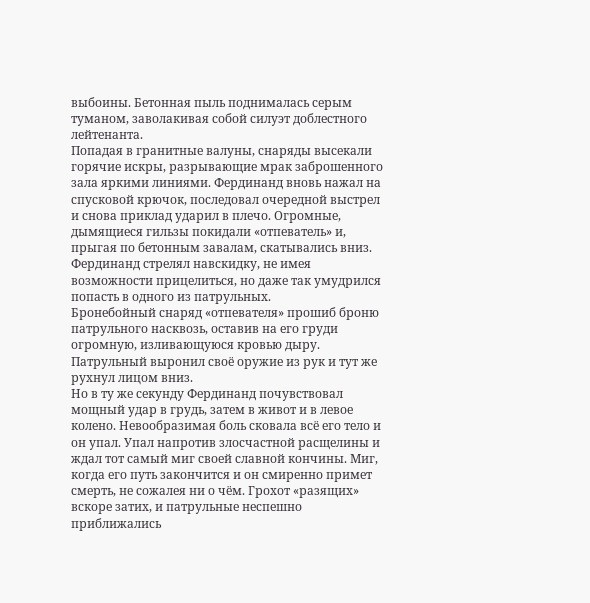выбоины. Бетонная пыль поднималась серым туманом, заволакивая собой силуэт доблестного лейтенанта.
Попадая в гранитные валуны, снаряды высекали горячие искры, разрывающие мрак заброшенного зала яркими линиями. Фердинанд вновь нажал на спусковой крючок, последовал очередной выстрел и снова приклад ударил в плечо. Огромные, дымящиеся гильзы покидали «отпеватель» и, прыгая по бетонным завалам, скатывались вниз.
Фердинанд стрелял навскидку, не имея возможности прицелиться, но даже так умудрился попасть в одного из патрульных.
Бронебойный снаряд «отпевателя» прошиб броню патрульного насквозь, оставив на его груди огромную, изливающуюся кровью дыру. Патрульный выронил своё оружие из рук и тут же рухнул лицом вниз.
Но в ту же секунду Фердинанд почувствовал мощный удар в грудь, затем в живот и в левое колено. Невообразимая боль сковала всё его тело и он упал. Упал напротив злосчастной расщелины и ждал тот самый миг своей славной кончины. Миг, когда его путь закончится и он смиренно примет смерть, не сожалея ни о чём. Грохот «разящих» вскоре затих, и патрульные неспешно приближались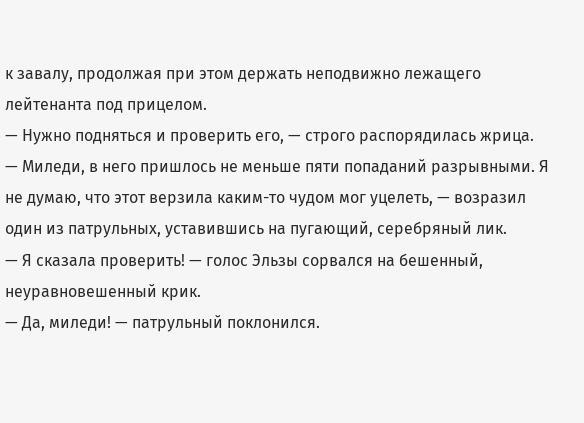к завалу, продолжая при этом держать неподвижно лежащего лейтенанта под прицелом.
— Нужно подняться и проверить его, — строго распорядилась жрица.
— Миледи, в него пришлось не меньше пяти попаданий разрывными. Я не думаю, что этот верзила каким-то чудом мог уцелеть, — возразил один из патрульных, уставившись на пугающий, серебряный лик.
— Я сказала проверить! — голос Эльзы сорвался на бешенный, неуравновешенный крик.
— Да, миледи! — патрульный поклонился.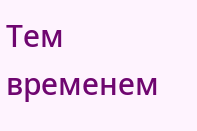Тем временем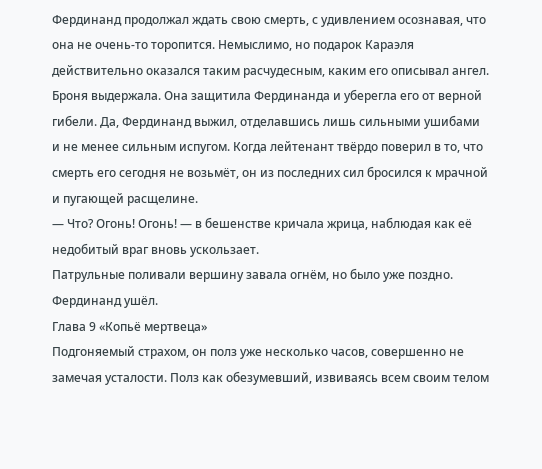Фердинанд продолжал ждать свою смерть, с удивлением осознавая, что она не очень-то торопится. Немыслимо, но подарок Караэля действительно оказался таким расчудесным, каким его описывал ангел. Броня выдержала. Она защитила Фердинанда и уберегла его от верной гибели. Да, Фердинанд выжил, отделавшись лишь сильными ушибами и не менее сильным испугом. Когда лейтенант твёрдо поверил в то, что смерть его сегодня не возьмёт, он из последних сил бросился к мрачной и пугающей расщелине.
— Что? Огонь! Огонь! — в бешенстве кричала жрица, наблюдая как её недобитый враг вновь ускользает.
Патрульные поливали вершину завала огнём, но было уже поздно. Фердинанд ушёл.
Глава 9 «Копьё мертвеца»
Подгоняемый страхом, он полз уже несколько часов, совершенно не замечая усталости. Полз как обезумевший, извиваясь всем своим телом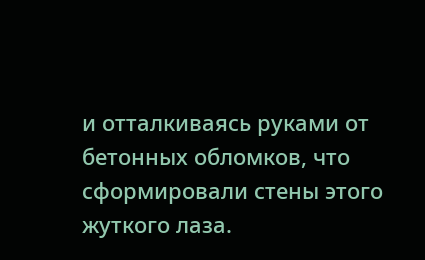и отталкиваясь руками от бетонных обломков, что сформировали стены этого жуткого лаза.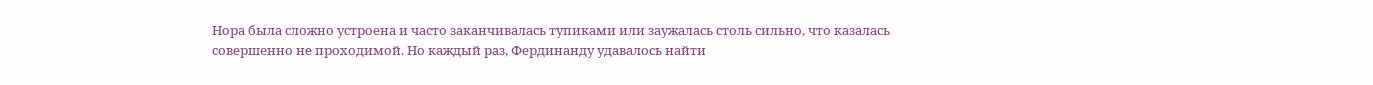Нора была сложно устроена и часто заканчивалась тупиками или заужалась столь сильно, что казалась совершенно не проходимой. Но каждый раз, Фердинанду удавалось найти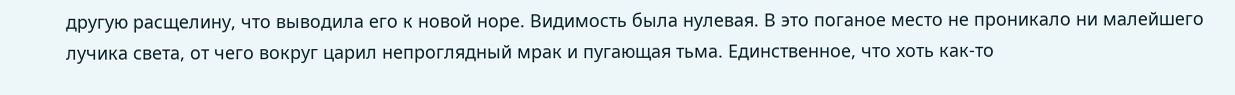другую расщелину, что выводила его к новой норе. Видимость была нулевая. В это поганое место не проникало ни малейшего лучика света, от чего вокруг царил непроглядный мрак и пугающая тьма. Единственное, что хоть как-то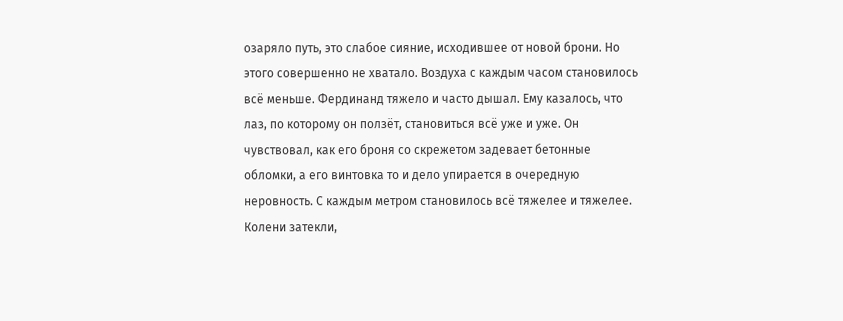озаряло путь, это слабое сияние, исходившее от новой брони. Но этого совершенно не хватало. Воздуха с каждым часом становилось всё меньше. Фердинанд тяжело и часто дышал. Ему казалось, что лаз, по которому он ползёт, становиться всё уже и уже. Он чувствовал, как его броня со скрежетом задевает бетонные обломки, а его винтовка то и дело упирается в очередную неровность. С каждым метром становилось всё тяжелее и тяжелее. Колени затекли,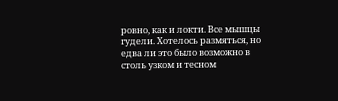ровно, как и локти. Все мышцы гудели. Хотелось размяться, но едва ли это было возможно в столь узком и тесном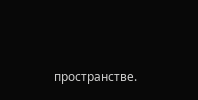пространстве.